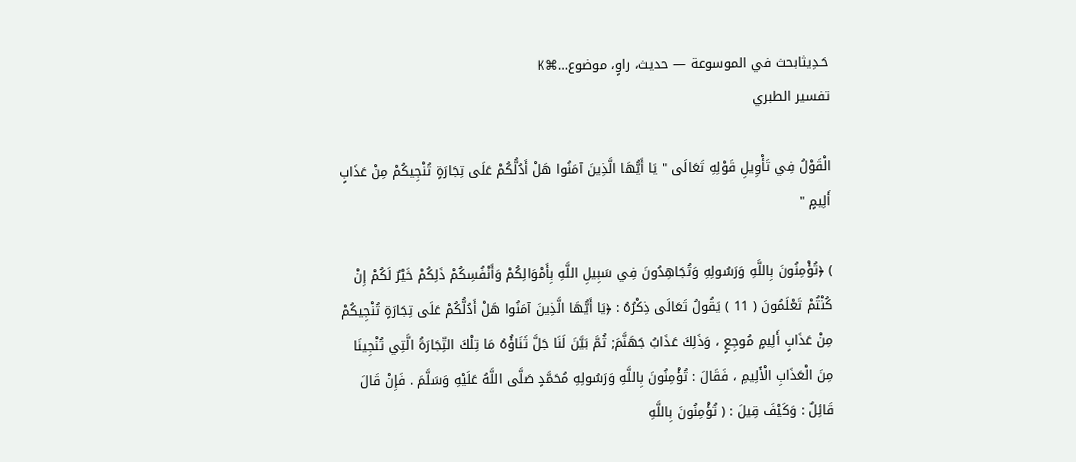حَـدِيثابحث في الموسوعة — حديث، راوٍ، موضوع…⌘K
تفسير الطبري

الْقَوْلُ فِي تَأْوِيلِ قَوْلِهِ تَعَالَى " يَا أَيُّهَا الَّذِينَ آمَنُوا هَلْ أَدُلُّكُمْ عَلَى تِجَارَةٍ تُنْجِيكُمْ مِنْ عَذَابٍ أَلِيمٍ "

) ﴿تُؤْمِنُونَ بِاللَّهِ وَرَسُولِهِ وَتُجَاهِدُونَ فِي سَبِيلِ اللَّهِ بِأَمْوَالِكُمْ وَأَنْفُسِكُمْ ذَلِكُمْ خَيْرٌ لَكُمْ إِنْ كُنْتُمْ تَعْلَمُونَ ( 11 ) يَقُولُ تَعَالَى ذِكْرُهُ : ﴿يَا أَيُّهَا الَّذِينَ آمَنُوا هَلْ أَدُلُّكُمْ عَلَى تِجَارَةٍ تُنْجِيكُمْ مِنْ عَذَابٍ أَلِيمٍ مُوجِعٍ ، وَذَلِكَ عَذَابُ جَهَنَّمَ; ثُمَّ بَيَّنَ لَنَا جَلَّ ثَنَاؤُهُ مَا تِلْكَ التِّجَارَةُ الَّتِي تُنْجِينَا مِنَ الْعَذَابِ الْأَلِيمِ ، فَقَالَ : تُؤْمِنُونَ بِاللَّهِ وَرَسُولِهِ مُحَمَّدٍ صَلَّى اللَّهُ عَلَيْهِ وَسَلَّمَ . فَإِنْ قَالَ قَائِلٌ : وَكَيْفَ قِيلَ : ( تُؤْمِنُونَ بِاللَّهِ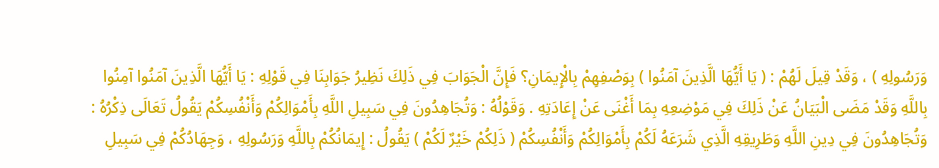وَرَسُولِهِ ) ، وَقَدْ قِيلَ لَهُمْ : ( يَا أَيُّهَا الَّذِينَ آمَنُوا ) بِوَصْفِهِمْ بِالْإِيمَانِ؟ فَإِنَّ الْجَوَابَ فِي ذَلِكَ نَظِيرُ جَوَابِنَا فِي قَوْلِهِ : يَا أَيُّهَا الَّذِينَ آمَنُوا آمِنُوا بِاللَّهِ وَقَدْ مَضَى الْبَيَانُ عَنْ ذَلِكَ فِي مَوْضِعِهِ بِمَا أَغْنَى عَنْ إِعَادَتِهِ . وَقَوْلُهُ : وَتُجَاهِدُونَ فِي سَبِيلِ اللَّهِ بِأَمْوَالِكُمْ وَأَنْفُسِكُمْ يَقُولُ تَعَالَى ذِكْرُهُ : وَتُجَاهِدُونَ فِي دِينِ اللَّهِ وَطَرِيقِهِ الَّذِي شَرَعَهُ لَكُمْ بِأَمْوَالِكُمْ وَأَنْفُسِكُمْ ( ذَلِكُمْ خَيْرٌ لَكُمْ ) يَقُولُ : إِيمَانُكُمْ بِاللَّهِ وَرَسُولِهِ ، وَجِهَادُكُمْ فِي سَبِيلِ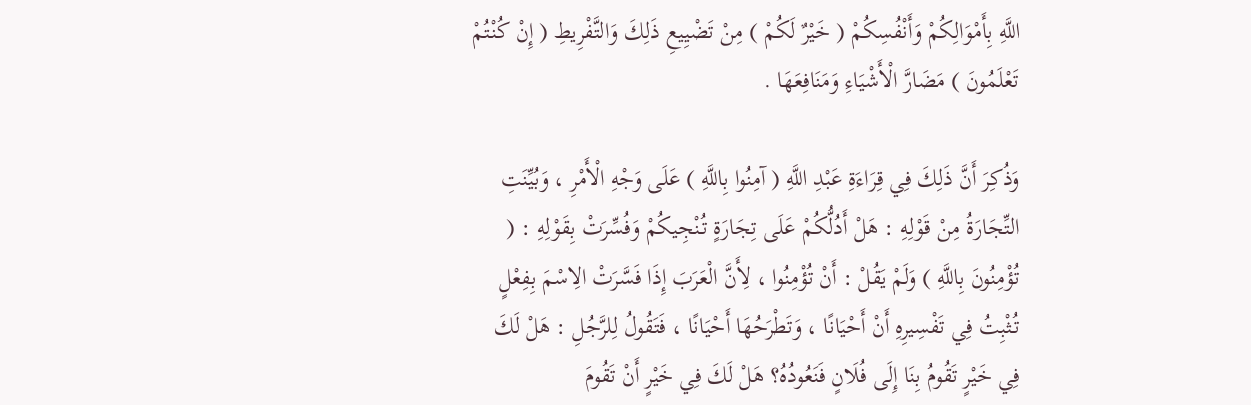اللَّهِ بِأَمْوَالِكُمْ وَأَنْفُسِكُمْ ( خَيْرٌ لَكُمْ ) مِنْ تَضْيِيعِ ذَلِكَ وَالتَّفْرِيطِ ( إِنْ كُنْتُمْ تَعْلَمُونَ ) مَضَارَّ الْأَشْيَاءِ وَمَنَافِعَهَا .

وَذُكِرَ أَنَّ ذَلِكَ فِي قِرَاءَةِ عَبْدِ اللَّهِ ( آمِنُوا بِاللَّهِ ) عَلَى وَجْهِ الْأَمْرِ ، وَبُيِّنَتِ التِّجَارَةُ مِنْ قَوْلِهِ : هَلْ أَدُلُّكُمْ عَلَى تِجَارَةٍ تُنْجِيكُمْ وَفُسِّرَتْ بِقَوْلِهِ : ( تُؤْمِنُونَ بِاللَّهِ ) وَلَمْ يَقُلْ : أَنْ تُؤْمِنُوا ، لِأَنَّ الْعَرَبَ إِذَا فَسَّرَتْ الِاسْمَ بِفِعْلٍ تُثْبِتُ فِي تَفْسِيرِهِ أَنْ أَحْيَانًا ، وَتَطْرَحُهَا أَحْيَانًا ، فَتَقُولُ لِلرَّجُلِ : هَلْ لَكَ فِي خَيْرٍ تَقُومُ بِنَا إِلَى فُلَانٍ فَنَعُودُهُ؟ هَلْ لَكَ فِي خَيْرٍ أَنْ تَقُومَ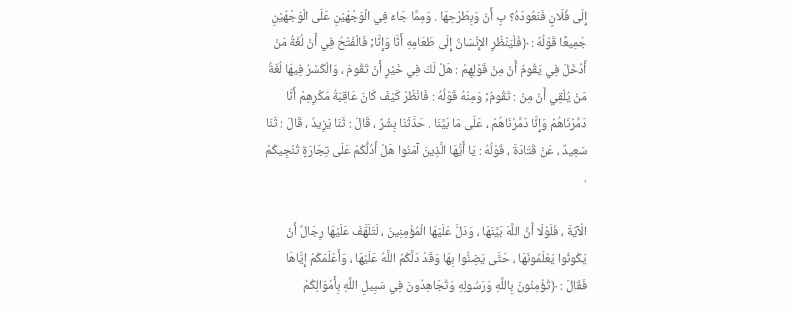إِلَى فُلَانٍ فَنَعُودَهُ؟ بِ أَنْ وَبِطَرْحِهَا . وَمِمَّا جَاءَ فِي الْوَجْهَيْنِ عَلَى الْوَجْهَيْنِ جَمِيعًا قَوْلُهُ : ﴿فَلْيَنْظُرِ الإِنْسَانُ إِلَى طَعَامِهِ أَنَّا وَإِنَّا; فَالْفَتْحُ فِي أَنْ لُغَةُ مَنْ أَدْخَلَ فِي يَقُومُ أَنْ مِنْ قَوْلِهِمْ : هَلْ لَكَ فِي خَيْرٍ أَنْ تَقُومَ ، وَالْكَسْرُ فِيهَا لُغَةُ مَنْ يُلْقِي أَنْ مِنْ : تَقُومُ; وَمِنْهُ قَوْلُهُ : فَانْظُرْ كَيْفَ كَانَ عَاقِبَةُ مَكْرِهِمْ أَنَّا دَمَّرْنَاهُمْ وَإِنَّا دَمَّرْنَاهُمْ ، عَلَى مَا بَيَّنَا . حَدَّثَنَا بِشْرٌ ، قَالَ : ثَنَا يَزِيدُ ، قَالَ : ثَنَا سَعِيدٌ ، عَنْ قَتَادَةَ ، قَوْلُهُ : يَا أَيُّهَا الَّذِينَ آمَنُوا هَلْ أَدُلُّكُمْ عَلَى تِجَارَةٍ تُنْجِيكُمْ .

الْآيَةَ ، فَلَوْلَا أَنَّ اللَّهَ بَيَّنَهَا ، وَدَلَّ عَلَيْهَا الْمُؤْمِنِينَ ، لَتَلَهَّفَ عَلَيْهَا رِجَالٌ أَنْ يَكُونُوا يَعْلَمُونَهَا ، حَتَّى يَضِنُّوا بِهَا وَقَدْ دَلَّكُمُ اللَّهُ عَلَيْهَا ، وَأَعْلَمَكُمْ إِيَّاهَا فَقَالَ : ﴿تُؤْمِنُونَ بِاللَّهِ وَرَسُولِهِ وَتُجَاهِدُونَ فِي سَبِيلِ اللَّهِ بِأَمْوَالِكُمْ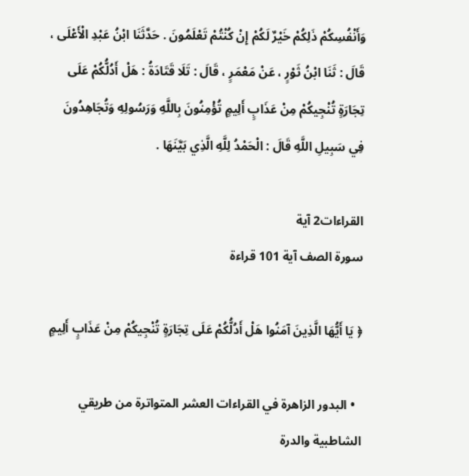وَأَنْفُسِكُمْ ذَلِكُمْ خَيْرٌ لَكُمْ إِنْ كُنْتُمْ تَعْلَمُونَ . حَدَّثَنَا ابْنُ عَبْدِ الْأَعْلَى ، قَالَ : ثَنَا ابْنُ ثَوْرٍ ، عَنْ مَعْمَرٍ ، قَالَ : تَلَا قَتَادَةُ : هَلْ أَدُلُّكُمْ عَلَى تِجَارَةٍ تُنْجِيكُمْ مِنْ عَذَابٍ أَلِيمٍ تُؤْمِنُونَ بِاللَّهِ وَرَسُولِهِ وَتُجَاهِدُونَ فِي سَبِيلِ اللَّهِ قَالَ : الْحَمْدُ لِلَّهِ الَّذِي بَيَّنَهَا .

القراءات2 آية
سورة الصف آية 101 قراءة

﴿ يَا أَيُّهَا الَّذِينَ آمَنُوا هَلْ أَدُلُّكُمْ عَلَى تِجَارَةٍ تُنْجِيكُمْ مِنْ عَذَابٍ أَلِيمٍ

  • البدور الزاهرة في القراءات العشر المتواترة من طريقي الشاطبية والدرة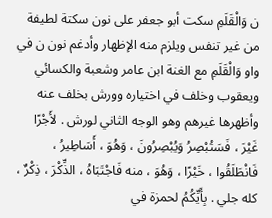ن وَالْقَلَمِ سكت أبو جعفر على نون سكتة لطيفة من غير تنفس ويلزم منه الإظهار وأدغم نون ن في واو وَالْقَلَمِ مع الغنة ابن عامر وشعبة والكسائي ويعقوب وخلف في اختياره وورش بخلف عنه وأظهرها غيرهم وهو الوجه الثاني لورش . لأَجْرًا غَيْرَ ، فَسَتُبْصِرُ وَيُبْصِرُونَ ، وَهُوَ ، أَسَاطِيرُ ، فَانْطَلَقُوا ، خَيْرًا ، وَهُوَ ، منه فَاجْتَبَاهُ ، الذِّكْرَ ، ذِكْرٌ ، كله جلي . بِأَيِّكُمُ لحمزة في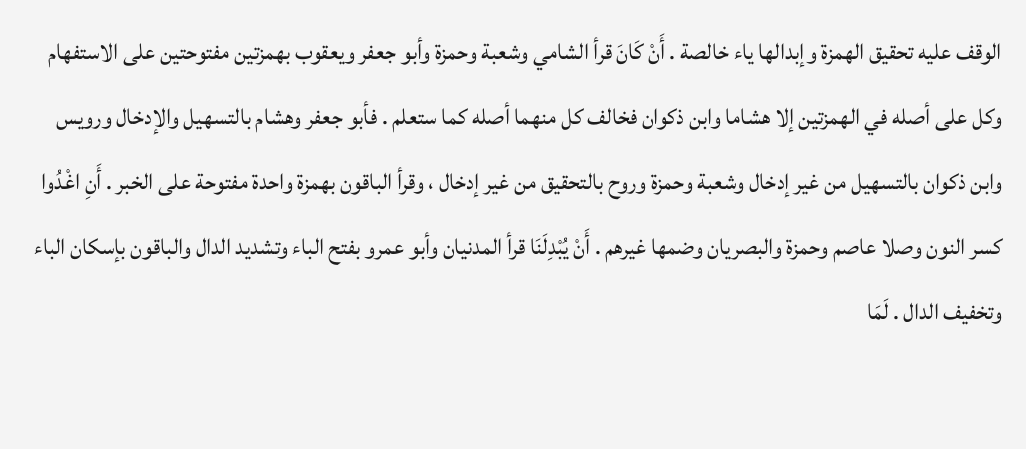الوقف عليه تحقيق الهمزة وإبدالها ياء خالصة . أَنْ كَانَ قرأ الشامي وشعبة وحمزة وأبو جعفر ويعقوب بهمزتين مفتوحتين على الاستفهام وكل على أصله في الهمزتين إلا هشاما وابن ذكوان فخالف كل منهما أصله كما ستعلم . فأبو جعفر وهشام بالتسهيل والإدخال ورويس وابن ذكوان بالتسهيل من غير إدخال وشعبة وحمزة وروح بالتحقيق من غير إدخال ، وقرأ الباقون بهمزة واحدة مفتوحة على الخبر . أَنِ اغْدُوا كسر النون وصلا عاصم وحمزة والبصريان وضمها غيرهم . أَنْ يُبْدِلَنَا قرأ المدنيان وأبو عمرو بفتح الباء وتشديد الدال والباقون بإسكان الباء وتخفيف الدال . لَمَا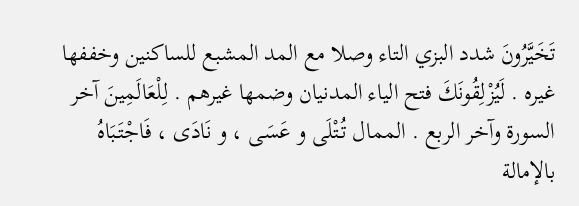تَخَيَّرُونَ شدد البزي التاء وصلا مع المد المشبع للساكنين وخففها غيره . لَيُزْلِقُونَكَ فتح الياء المدنيان وضمها غيرهم . لِلْعَالَمِينَ آخر السورة وآخر الربع . الممال تُتْلَى و عَسَى ، و نَادَى ، فَاجْتَبَاهُ بالإمالة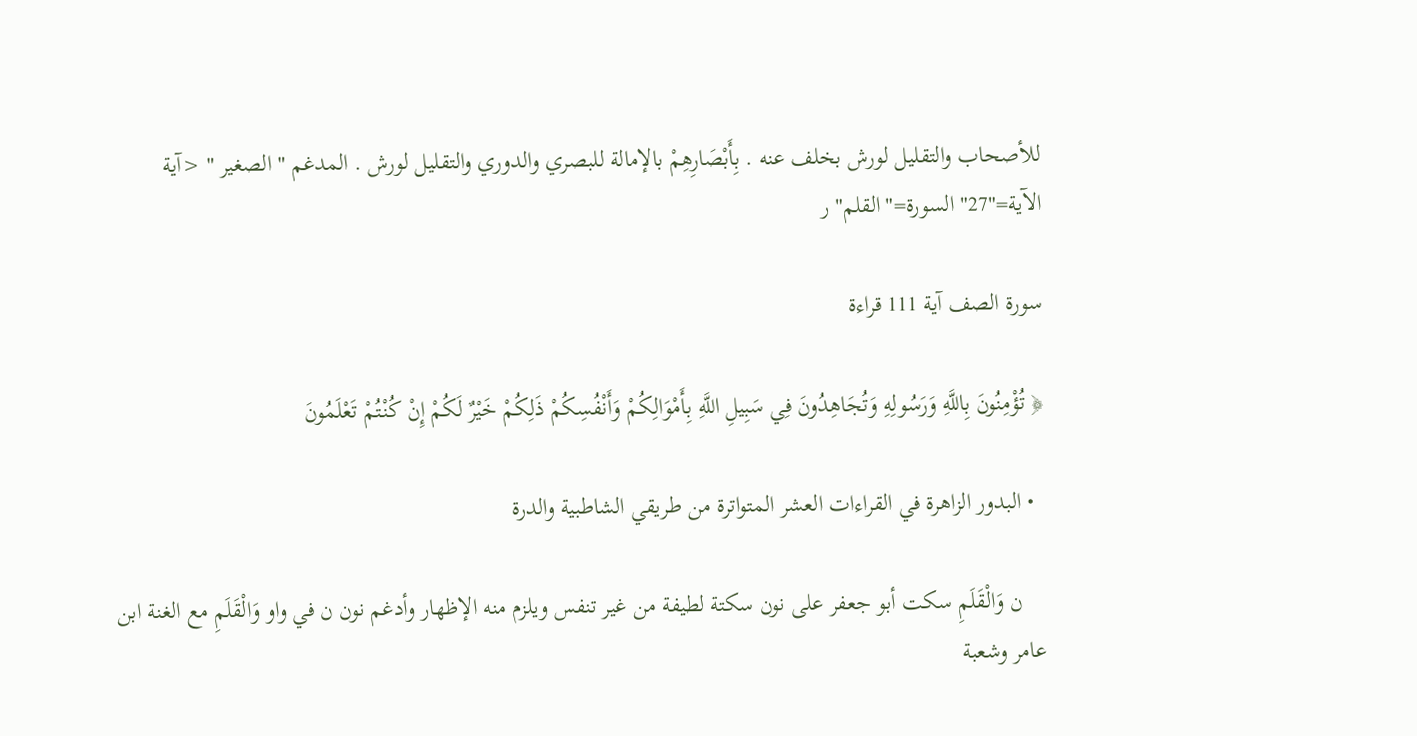للأصحاب والتقليل لورش بخلف عنه . بِأَبْصَارِهِمْ بالإمالة للبصري والدوري والتقليل لورش . المدغم " الصغير " <آية الآية="27" السورة="القلم" ر

سورة الصف آية 111 قراءة

﴿ تُؤْمِنُونَ بِاللَّهِ وَرَسُولِهِ وَتُجَاهِدُونَ فِي سَبِيلِ اللَّهِ بِأَمْوَالِكُمْ وَأَنْفُسِكُمْ ذَلِكُمْ خَيْرٌ لَكُمْ إِنْ كُنْتُمْ تَعْلَمُونَ

  • البدور الزاهرة في القراءات العشر المتواترة من طريقي الشاطبية والدرة

    ن وَالْقَلَمِ سكت أبو جعفر على نون سكتة لطيفة من غير تنفس ويلزم منه الإظهار وأدغم نون ن في واو وَالْقَلَمِ مع الغنة ابن عامر وشعبة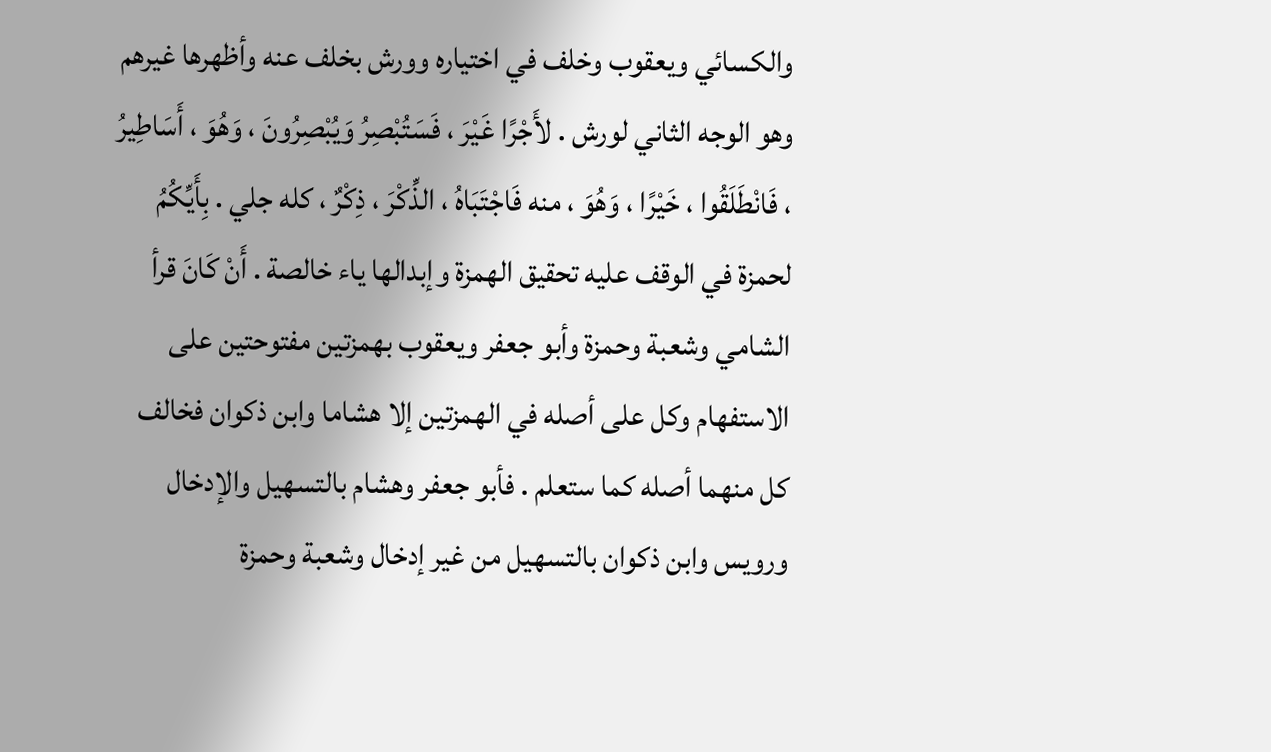والكسائي ويعقوب وخلف في اختياره وورش بخلف عنه وأظهرها غيرهم وهو الوجه الثاني لورش . لأَجْرًا غَيْرَ ، فَسَتُبْصِرُ وَيُبْصِرُونَ ، وَهُوَ ، أَسَاطِيرُ ، فَانْطَلَقُوا ، خَيْرًا ، وَهُوَ ، منه فَاجْتَبَاهُ ، الذِّكْرَ ، ذِكْرٌ ، كله جلي . بِأَيِّكُمُ لحمزة في الوقف عليه تحقيق الهمزة وإبدالها ياء خالصة . أَنْ كَانَ قرأ الشامي وشعبة وحمزة وأبو جعفر ويعقوب بهمزتين مفتوحتين على الاستفهام وكل على أصله في الهمزتين إلا هشاما وابن ذكوان فخالف كل منهما أصله كما ستعلم . فأبو جعفر وهشام بالتسهيل والإدخال ورويس وابن ذكوان بالتسهيل من غير إدخال وشعبة وحمزة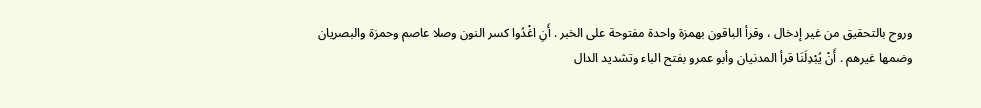وروح بالتحقيق من غير إدخال ، وقرأ الباقون بهمزة واحدة مفتوحة على الخبر . أَنِ اغْدُوا كسر النون وصلا عاصم وحمزة والبصريان وضمها غيرهم . أَنْ يُبْدِلَنَا قرأ المدنيان وأبو عمرو بفتح الباء وتشديد الدال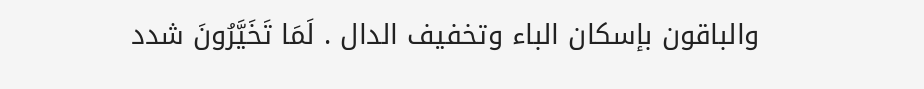والباقون بإسكان الباء وتخفيف الدال . لَمَا تَخَيَّرُونَ شدد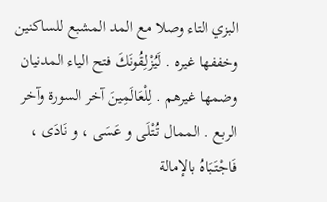البزي التاء وصلا مع المد المشبع للساكنين وخففها غيره . لَيُزْلِقُونَكَ فتح الياء المدنيان وضمها غيرهم . لِلْعَالَمِينَ آخر السورة وآخر الربع . الممال تُتْلَى و عَسَى ، و نَادَى ، فَاجْتَبَاهُ بالإمالة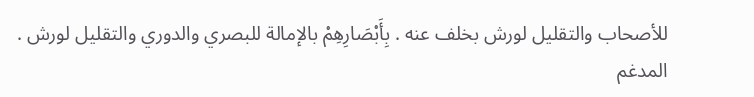للأصحاب والتقليل لورش بخلف عنه . بِأَبْصَارِهِمْ بالإمالة للبصري والدوري والتقليل لورش . المدغم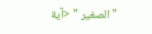" الصغير " <آية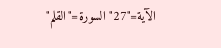الآية="27" السورة="القلم"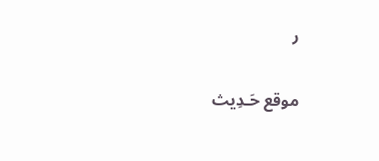ر

موقع حَـدِيث